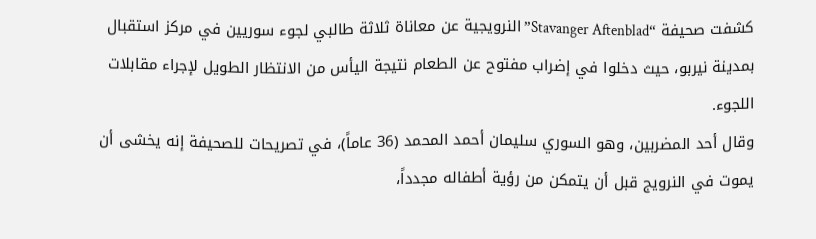كشفت صحيفة “Stavanger Aftenblad” النرويجية عن معاناة ثلاثة طالبي لجوء سوريين في مركز استقبال بمدينة نيربو، حيث دخلوا في إضراب مفتوح عن الطعام نتيجة اليأس من الانتظار الطويل لإجراء مقابلات اللجوء.
وقال أحد المضربين، وهو السوري سليمان أحمد المحمد (36 عاماً)، في تصريحات للصحيفة إنه يخشى أن يموت في النرويج قبل أن يتمكن من رؤية أطفاله مجدداً،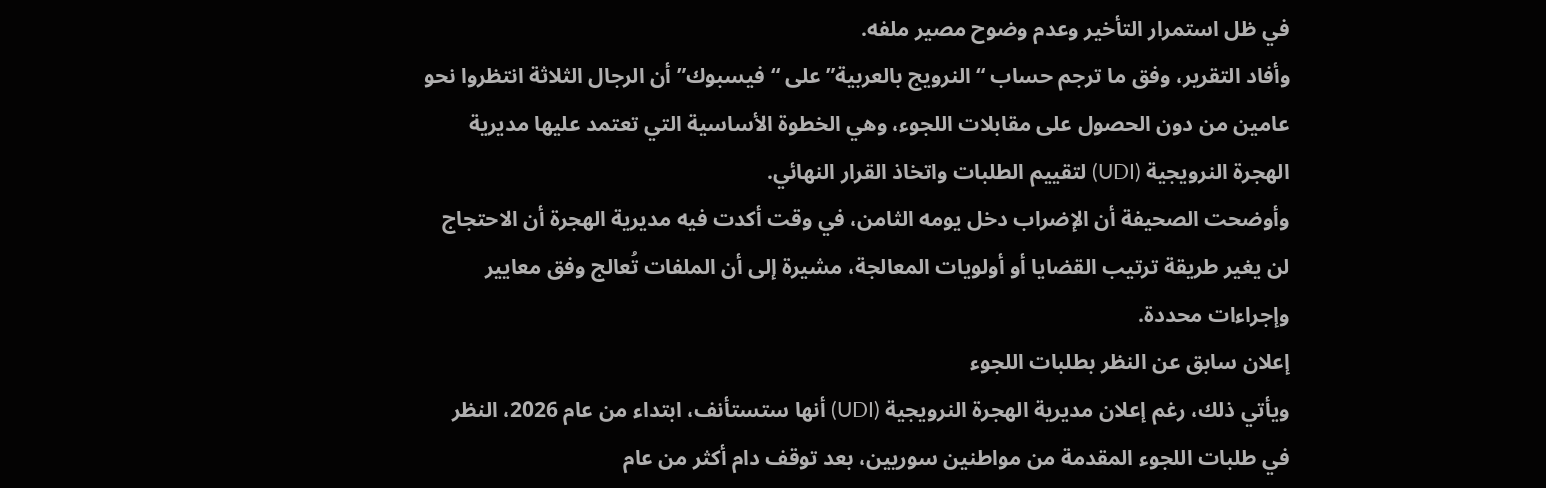في ظل استمرار التأخير وعدم وضوح مصير ملفه.
وأفاد التقرير، وفق ما ترجم حساب “النرويج بالعربية” على “فيسبوك” أن الرجال الثلاثة انتظروا نحو عامين من دون الحصول على مقابلات اللجوء، وهي الخطوة الأساسية التي تعتمد عليها مديرية الهجرة النرويجية (UDI) لتقييم الطلبات واتخاذ القرار النهائي.
وأوضحت الصحيفة أن الإضراب دخل يومه الثامن، في وقت أكدت فيه مديرية الهجرة أن الاحتجاج لن يغير طريقة ترتيب القضايا أو أولويات المعالجة، مشيرة إلى أن الملفات تُعالج وفق معايير وإجراءات محددة.
إعلان سابق عن النظر بطلبات اللجوء
ويأتي ذلك، رغم إعلان مديرية الهجرة النرويجية (UDI) أنها ستستأنف، ابتداء من عام 2026، النظر في طلبات اللجوء المقدمة من مواطنين سوريين، بعد توقف دام أكثر من عام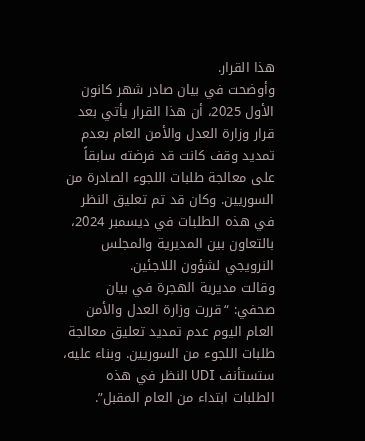هذا القرار.
وأوضحت في بيان صادر شهر كانون الأول 2025، أن هذا القرار يأتي بعد قرار وزارة العدل والأمن العام بعدم تمديد وقف كانت قد فرضته سابقاً على معالجة طلبات اللجوء الصادرة من السوريين. وكان قد تم تعليق النظر في هذه الطلبات في ديسمبر 2024، بالتعاون بين المديرية والمجلس النرويجي لشؤون اللاجئين.
وقالت مديرية الهجرة في بيان صحفي: “قررت وزارة العدل والأمن العام اليوم عدم تمديد تعليق معالجة طلبات اللجوء من السوريين. وبناء عليه، ستستأنف UDI النظر في هذه الطلبات ابتداء من العام المقبل”.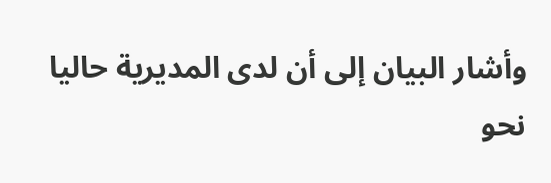وأشار البيان إلى أن لدى المديرية حاليا نحو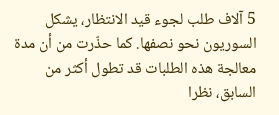5 آلاف طلب لجوء قيد الانتظار، يشكل السوريون نحو نصفها. كما حذّرت من أن مدة معالجة هذه الطلبات قد تطول أكثر من السابق، نظرا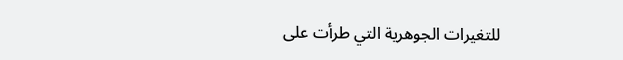للتغيرات الجوهرية التي طرأت على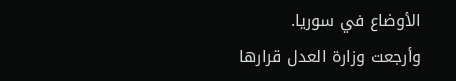الأوضاع في سوريا.
وأرجعت وزارة العدل قرارها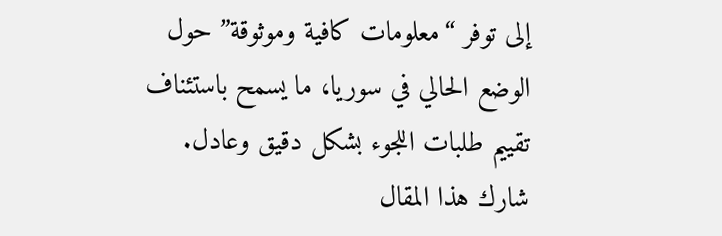إلى توفر “معلومات كافية وموثوقة” حول الوضع الحالي في سوريا، ما يسمح باستئناف تقييم طلبات اللجوء بشكل دقيق وعادل.
شارك هذا المقال